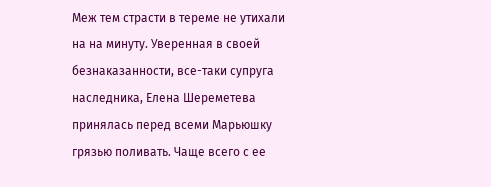Меж тем страсти в тереме не утихали на на минуту. Уверенная в своей безнаказанности, все-таки супруга наследника, Елена Шереметева принялась перед всеми Марьюшку грязью поливать. Чаще всего с ее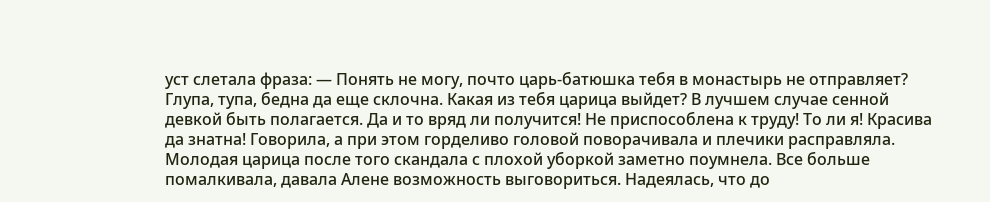уст слетала фраза: — Понять не могу, почто царь-батюшка тебя в монастырь не отправляет? Глупа, тупа, бедна да еще склочна. Какая из тебя царица выйдет? В лучшем случае сенной девкой быть полагается. Да и то вряд ли получится! Не приспособлена к труду! То ли я! Красива да знатна! Говорила, а при этом горделиво головой поворачивала и плечики расправляла. Молодая царица после того скандала с плохой уборкой заметно поумнела. Все больше помалкивала, давала Алене возможность выговориться. Надеялась, что до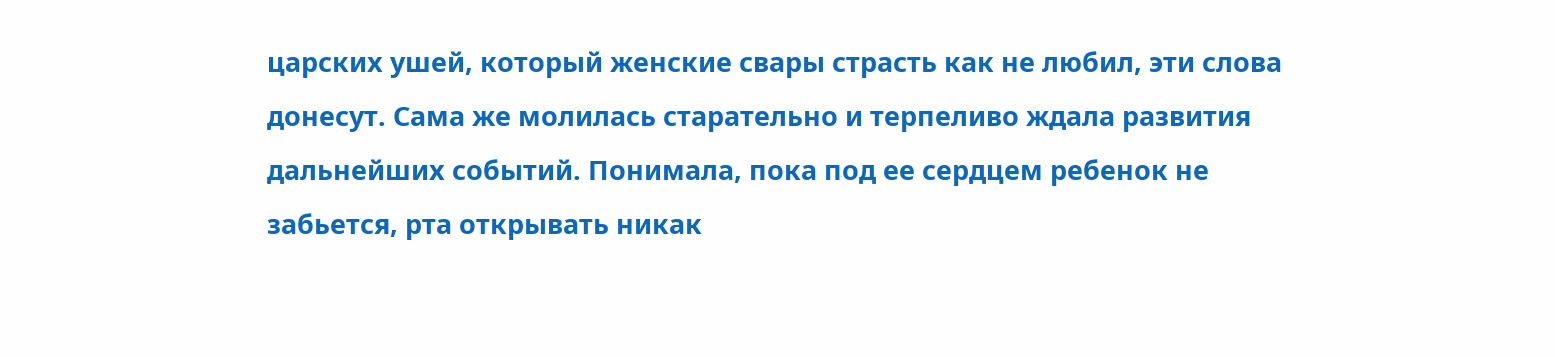царских ушей, который женские свары страсть как не любил, эти слова донесут. Сама же молилась старательно и терпеливо ждала развития дальнейших событий. Понимала, пока под ее сердцем ребенок не забьется, рта открывать никак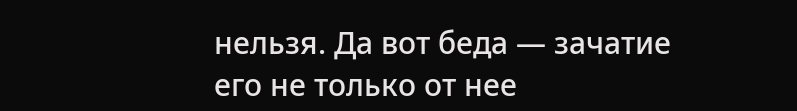нельзя. Да вот беда — зачатие его не только от нее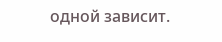одной зависит.